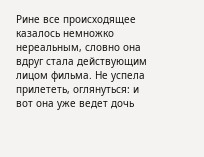Рине все происходящее казалось немножко нереальным, словно она вдруг стала действующим лицом фильма. Не успела прилететь, оглянуться: и вот она уже ведет дочь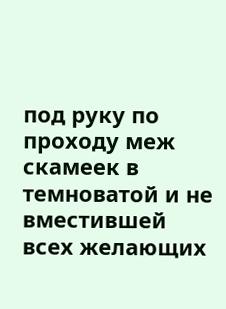под руку по проходу меж скамеек в темноватой и не вместившей всех желающих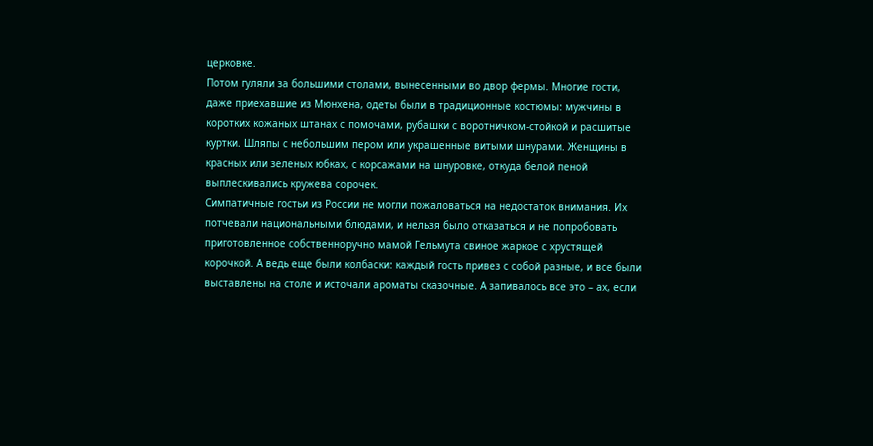церковке.
Потом гуляли за большими столами, вынесенными во двор фермы. Многие гости, даже приехавшие из Мюнхена, одеты были в традиционные костюмы: мужчины в коротких кожаных штанах с помочами, рубашки с воротничком-стойкой и расшитые куртки. Шляпы с небольшим пером или украшенные витыми шнурами. Женщины в красных или зеленых юбках, с корсажами на шнуровке, откуда белой пеной выплескивались кружева сорочек.
Симпатичные гостьи из России не могли пожаловаться на недостаток внимания. Их потчевали национальными блюдами, и нельзя было отказаться и не попробовать приготовленное собственноручно мамой Гельмута свиное жаркое с хрустящей корочкой. А ведь еще были колбаски: каждый гость привез с собой разные, и все были выставлены на столе и источали ароматы сказочные. А запивалось все это – ах, если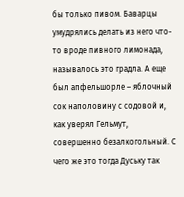бы только пивом. Баварцы умудрялись делать из него что-то вроде пивного лимонада, называлось это градла. А еще был апфельшорле – яблочный сок наполовину с содовой и, как уверял Гельмут, совершенно безалкогольный. С чего же это тогда Дуську так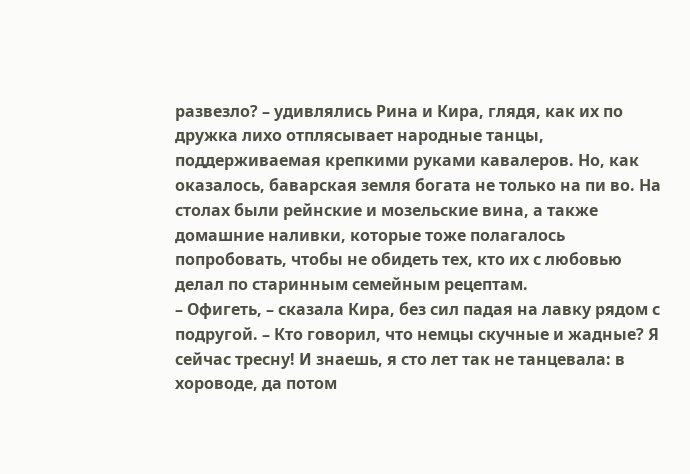развезло? – удивлялись Рина и Кира, глядя, как их по дружка лихо отплясывает народные танцы, поддерживаемая крепкими руками кавалеров. Но, как оказалось, баварская земля богата не только на пи во. На столах были рейнские и мозельские вина, а также домашние наливки, которые тоже полагалось попробовать, чтобы не обидеть тех, кто их с любовью делал по старинным семейным рецептам.
– Офигеть, – сказала Кира, без сил падая на лавку рядом с подругой. – Кто говорил, что немцы скучные и жадные? Я сейчас тресну! И знаешь, я сто лет так не танцевала: в хороводе, да потом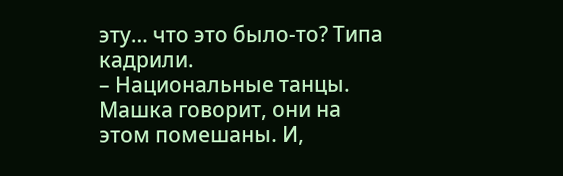эту… что это было-то? Типа кадрили.
– Национальные танцы. Машка говорит, они на этом помешаны. И,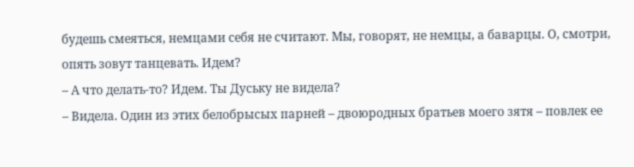будешь смеяться, немцами себя не считают. Мы, говорят, не немцы, а баварцы. О, смотри, опять зовут танцевать. Идем?
– А что делать-то? Идем. Ты Дуську не видела?
– Видела. Один из этих белобрысых парней – двоюродных братьев моего зятя – повлек ее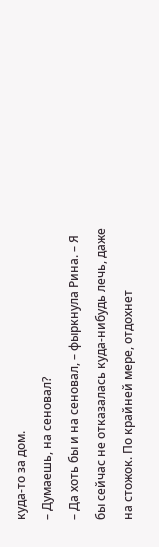куда-то за дом.
– Думаешь, на сеновал?
– Да хоть бы и на сеновал, – фыркнула Рина. – Я бы сейчас не отказалась куда-нибудь лечь, даже на стожок. По крайней мере, отдохнет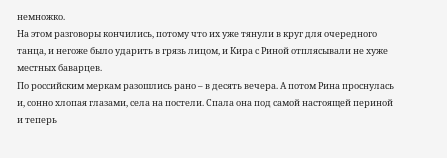немножко.
На этом разговоры кончились, потому что их уже тянули в круг для очередного танца, и негоже было ударить в грязь лицом, и Кира с Риной отплясывали не хуже местных баварцев.
По российским меркам разошлись рано – в десять вечера. А потом Рина проснулась и, сонно хлопая глазами, села на постели. Спала она под самой настоящей периной и теперь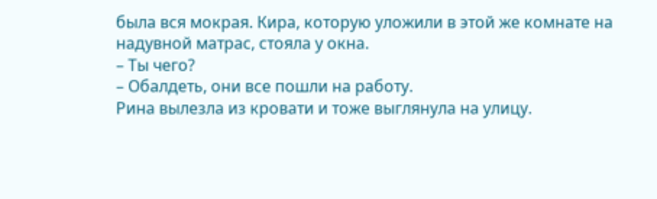была вся мокрая. Кира, которую уложили в этой же комнате на надувной матрас, стояла у окна.
– Ты чего?
– Обалдеть, они все пошли на работу.
Рина вылезла из кровати и тоже выглянула на улицу.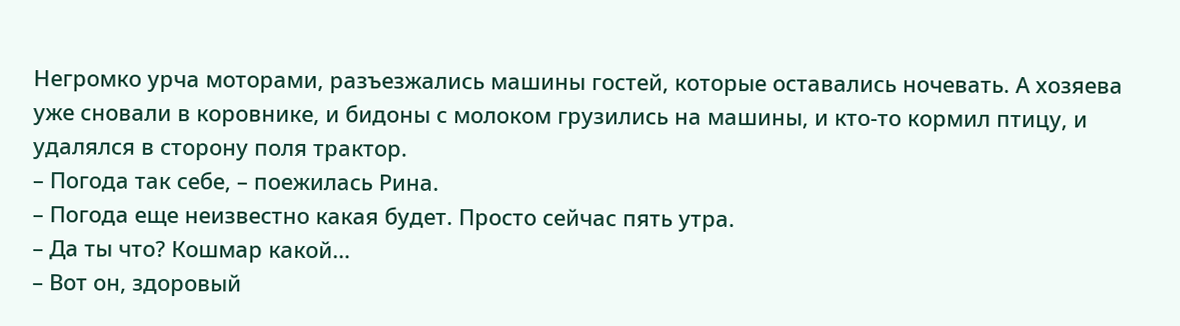Негромко урча моторами, разъезжались машины гостей, которые оставались ночевать. А хозяева уже сновали в коровнике, и бидоны с молоком грузились на машины, и кто-то кормил птицу, и удалялся в сторону поля трактор.
– Погода так себе, – поежилась Рина.
– Погода еще неизвестно какая будет. Просто сейчас пять утра.
– Да ты что? Кошмар какой…
– Вот он, здоровый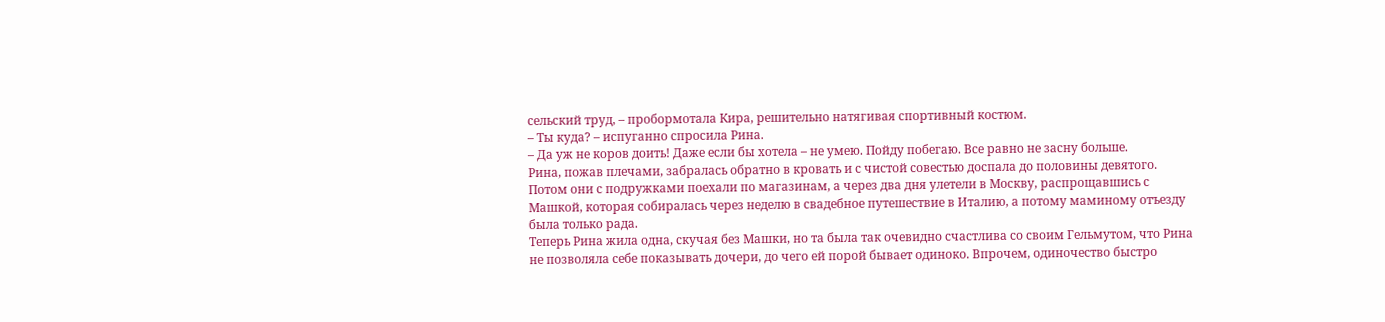сельский труд, – пробормотала Кира, решительно натягивая спортивный костюм.
– Ты куда? – испуганно спросила Рина.
– Да уж не коров доить! Даже если бы хотела – не умею. Пойду побегаю. Все равно не засну больше.
Рина, пожав плечами, забралась обратно в кровать и с чистой совестью доспала до половины девятого.
Потом они с подружками поехали по магазинам, а через два дня улетели в Москву, распрощавшись с Машкой, которая собиралась через неделю в свадебное путешествие в Италию, а потому маминому отъезду была только рада.
Теперь Рина жила одна, скучая без Машки, но та была так очевидно счастлива со своим Гельмутом, что Рина не позволяла себе показывать дочери, до чего ей порой бывает одиноко. Впрочем, одиночество быстро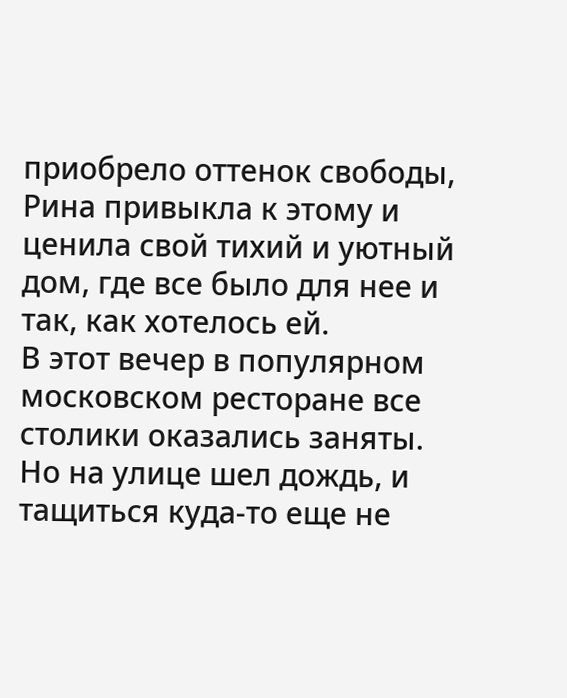приобрело оттенок свободы, Рина привыкла к этому и ценила свой тихий и уютный дом, где все было для нее и так, как хотелось ей.
В этот вечер в популярном московском ресторане все столики оказались заняты. Но на улице шел дождь, и тащиться куда-то еще не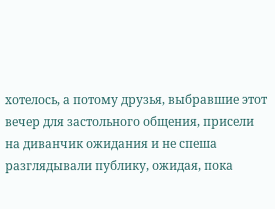хотелось, а потому друзья, выбравшие этот вечер для застольного общения, присели на диванчик ожидания и не спеша разглядывали публику, ожидая, пока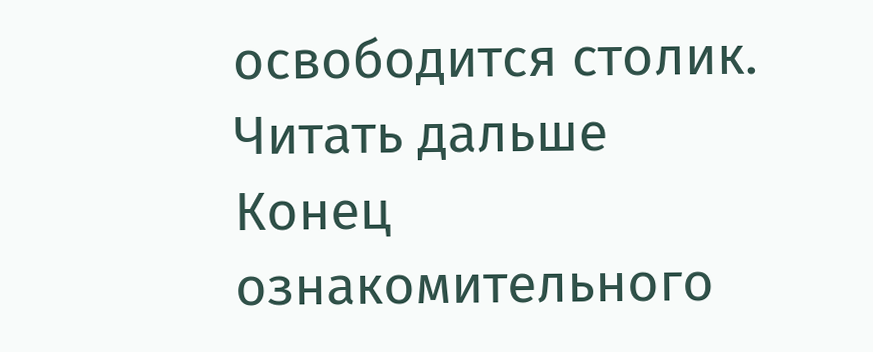освободится столик.
Читать дальше
Конец ознакомительного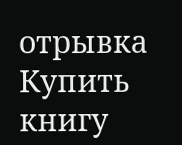отрывка
Купить книгу